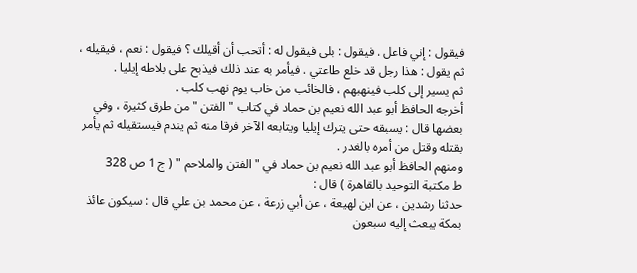فيقول : إني فاعل . فيقول : بلى فيقول له : أتحب أن أقيلك ؟ فيقول : نعم ، فيقيله ،
ثم يقول : هذا رجل قد خلع طاعتي . فيأمر به عند ذلك فيذبح على بلاطه إيليا .
ثم يسير إلى كلب فينهبهم ، فالخائب من خاب يوم نهب كلب .
أخرجه الحافظ أبو عبد الله نعيم بن حماد في كتاب " الفتن " من طرق كثيرة ، وفي
بعضها قال : يسبقه حتى يترك إيليا ويتابعه الآخر فرقا منه ثم يندم فيستقيله ثم يأمر
بقتله وقتل من أمره بالغدر .
ومنهم الحافظ أبو عبد الله نعيم بن حماد في " الفتن والملاحم " ( ج 1 ص 328
ط مكتبة التوحيد بالقاهرة ) قال :
حدثنا رشدين ، عن ابن لهيعة ، عن أبي زرعة ، عن محمد بن علي قال : سيكون عائذ
بمكة يبعث إليه سبعون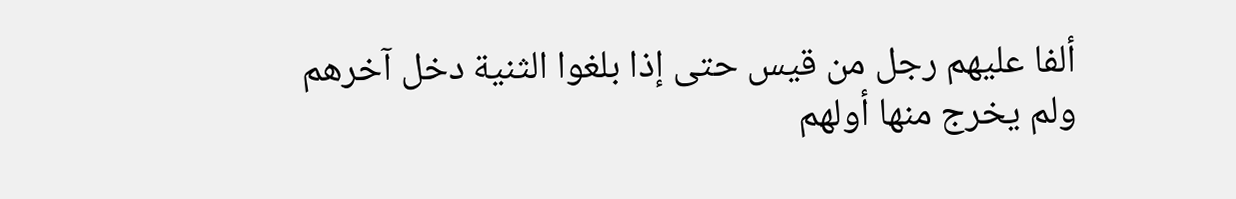ألفا عليهم رجل من قيس حتى إذا بلغوا الثنية دخل آخرهم
ولم يخرج منها أولهم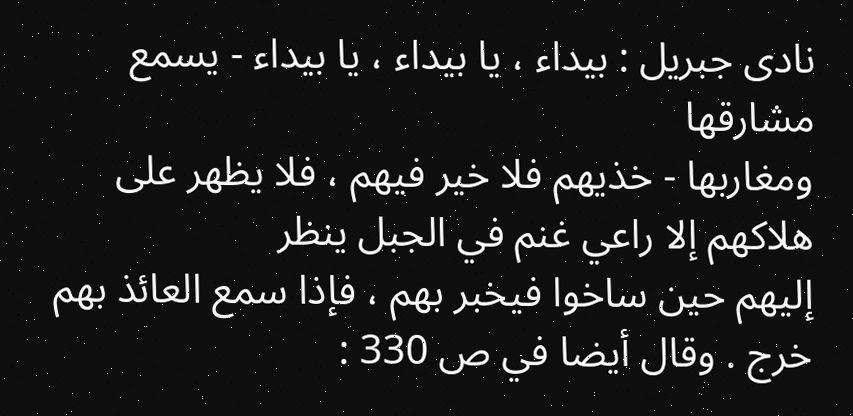نادى جبريل : بيداء ، يا بيداء ، يا بيداء - يسمع مشارقها
ومغاربها - خذيهم فلا خير فيهم ، فلا يظهر على هلاكهم إلا راعي غنم في الجبل ينظر
إليهم حين ساخوا فيخبر بهم ، فإذا سمع العائذ بهم خرج . وقال أيضا في ص 330 :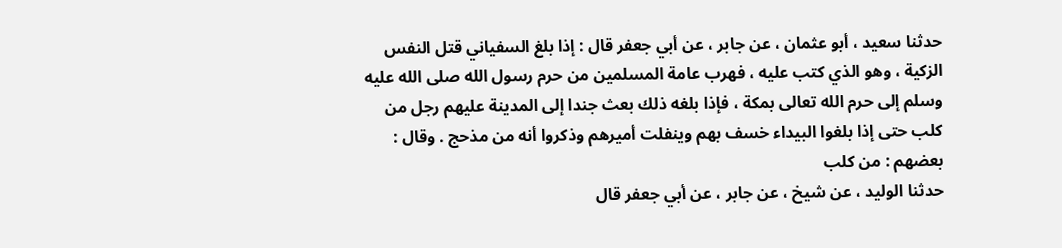حدثنا سعيد ، أبو عثمان ، عن جابر ، عن أبي جعفر قال : إذا بلغ السفياني قتل النفس
الزكية ، وهو الذي كتب عليه ، فهرب عامة المسلمين من حرم رسول الله صلى الله عليه
وسلم إلى حرم الله تعالى بمكة ، فإذا بلغه ذلك بعث جندا إلى المدينة عليهم رجل من
كلب حتى إذا بلغوا البيداء خسف بهم وينفلت أميرهم وذكروا أنه من مذحج . وقال :
بعضهم : من كلب
حدثنا الوليد ، عن شيخ ، عن جابر ، عن أبي جعفر قال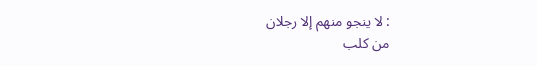: لا ينجو منهم إلا رجلان
من كلب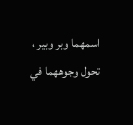اسمهما وبر وبير ، تحول وجوههما في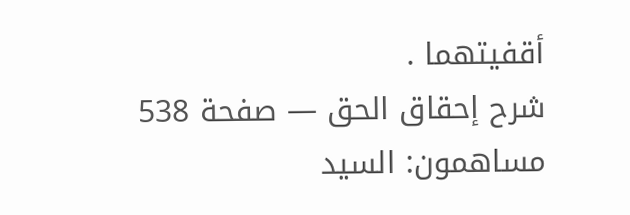أقفيتهما .
شرح إحقاق الحق — صفحة 538
مساهمون: السيد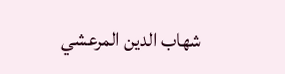شهاب الدين المرعشي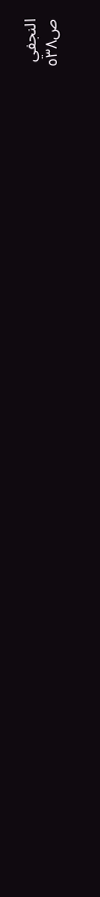النجفي
ص٥٣٨